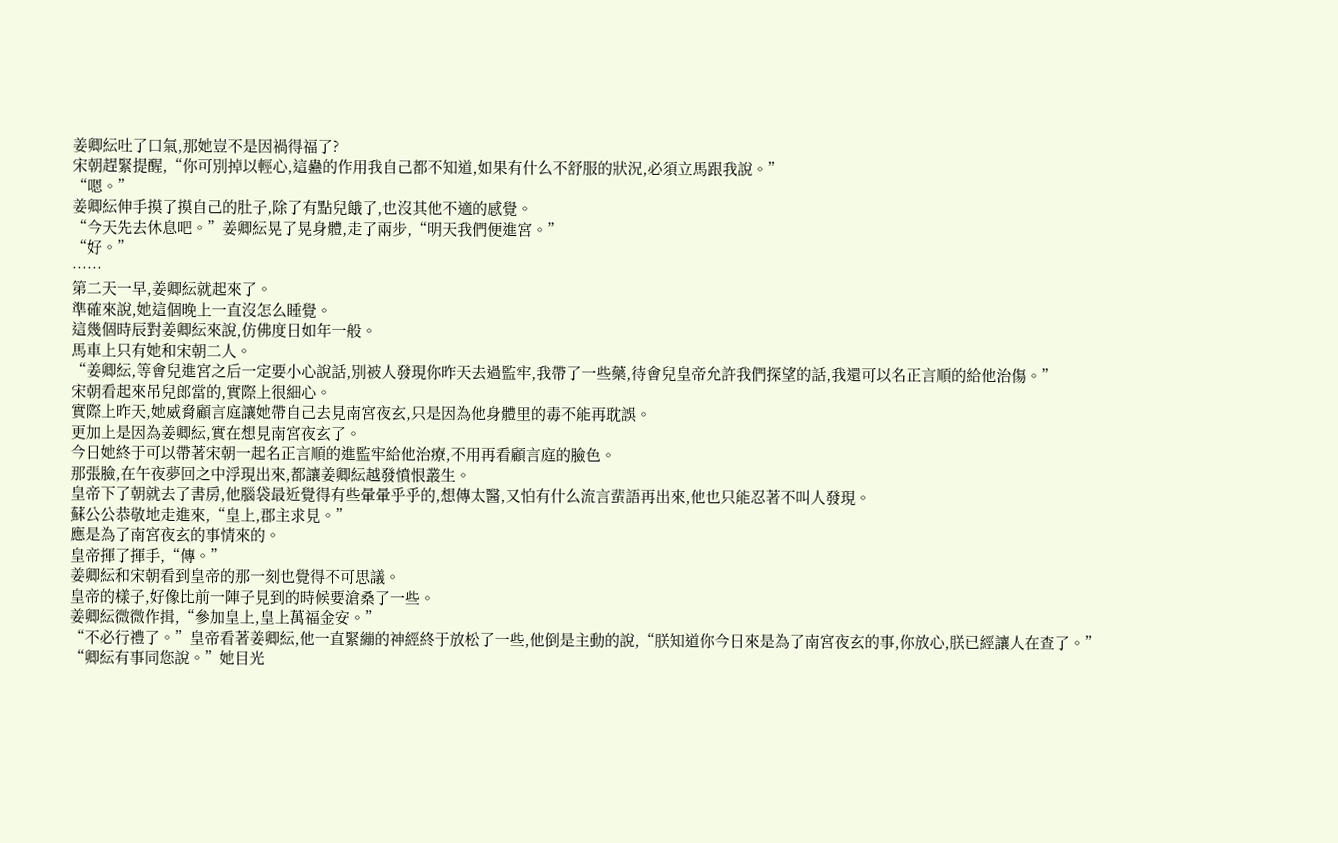姜卿紜吐了口氣,那她豈不是因禍得福了?
宋朝趕緊提醒,“你可別掉以輕心,這蠱的作用我自己都不知道,如果有什么不舒服的狀況,必須立馬跟我說。”
“嗯。”
姜卿紜伸手摸了摸自己的肚子,除了有點兒餓了,也沒其他不適的感覺。
“今天先去休息吧。”姜卿紜晃了晃身體,走了兩步,“明天我們便進宮。”
“好。”
……
第二天一早,姜卿紜就起來了。
準確來說,她這個晚上一直沒怎么睡覺。
這幾個時辰對姜卿紜來說,仿佛度日如年一般。
馬車上只有她和宋朝二人。
“姜卿紜,等會兒進宮之后一定要小心說話,別被人發現你昨天去過監牢,我帶了一些藥,待會兒皇帝允許我們探望的話,我還可以名正言順的給他治傷。”
宋朝看起來吊兒郎當的,實際上很細心。
實際上昨天,她威脅顧言庭讓她帶自己去見南宮夜玄,只是因為他身體里的毒不能再耽誤。
更加上是因為姜卿紜,實在想見南宮夜玄了。
今日她終于可以帶著宋朝一起名正言順的進監牢給他治療,不用再看顧言庭的臉色。
那張臉,在午夜夢回之中浮現出來,都讓姜卿紜越發憤恨叢生。
皇帝下了朝就去了書房,他腦袋最近覺得有些暈暈乎乎的,想傳太醫,又怕有什么流言蜚語再出來,他也只能忍著不叫人發現。
蘇公公恭敬地走進來,“皇上,郡主求見。”
應是為了南宮夜玄的事情來的。
皇帝揮了揮手,“傳。”
姜卿紜和宋朝看到皇帝的那一刻也覺得不可思議。
皇帝的樣子,好像比前一陣子見到的時候要滄桑了一些。
姜卿紜微微作揖,“參加皇上,皇上萬福金安。”
“不必行禮了。”皇帝看著姜卿紜,他一直緊繃的神經終于放松了一些,他倒是主動的說,“朕知道你今日來是為了南宮夜玄的事,你放心,朕已經讓人在查了。”
“卿紜有事同您說。”她目光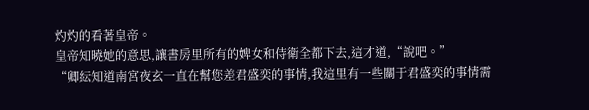灼灼的看著皇帝。
皇帝知曉她的意思,讓書房里所有的婢女和侍衛全都下去,這才道,“說吧。”
“卿紜知道南宮夜玄一直在幫您差君盛奕的事情,我這里有一些關于君盛奕的事情需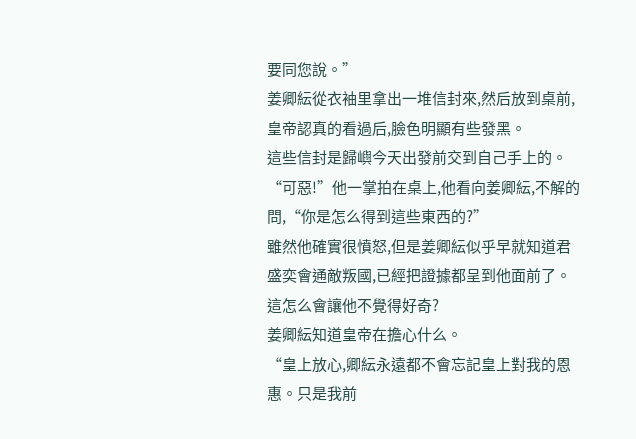要同您說。”
姜卿紜從衣袖里拿出一堆信封來,然后放到桌前,皇帝認真的看過后,臉色明顯有些發黑。
這些信封是歸嶼今天出發前交到自己手上的。
“可惡!”他一掌拍在桌上,他看向姜卿紜,不解的問,“你是怎么得到這些東西的?”
雖然他確實很憤怒,但是姜卿紜似乎早就知道君盛奕會通敵叛國,已經把證據都呈到他面前了。
這怎么會讓他不覺得好奇?
姜卿紜知道皇帝在擔心什么。
“皇上放心,卿紜永遠都不會忘記皇上對我的恩惠。只是我前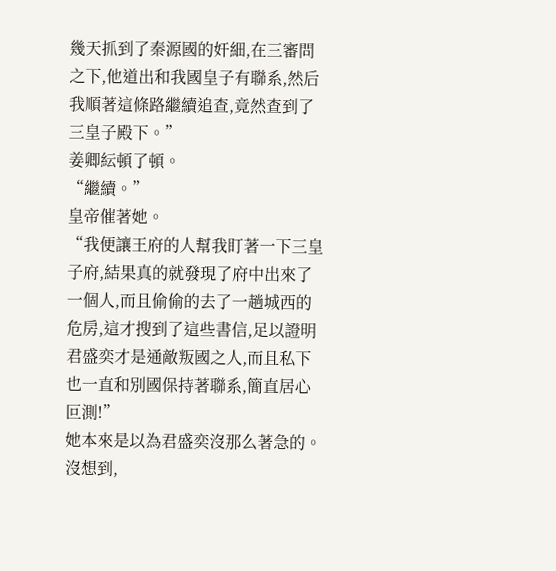幾天抓到了秦源國的奸細,在三審問之下,他道出和我國皇子有聯系,然后我順著這條路繼續追查,竟然查到了三皇子殿下。”
姜卿紜頓了頓。
“繼續。”
皇帝催著她。
“我便讓王府的人幫我盯著一下三皇子府,結果真的就發現了府中出來了一個人,而且偷偷的去了一趟城西的危房,這才搜到了這些書信,足以證明君盛奕才是通敵叛國之人,而且私下也一直和別國保持著聯系,簡直居心叵測!”
她本來是以為君盛奕沒那么著急的。
沒想到,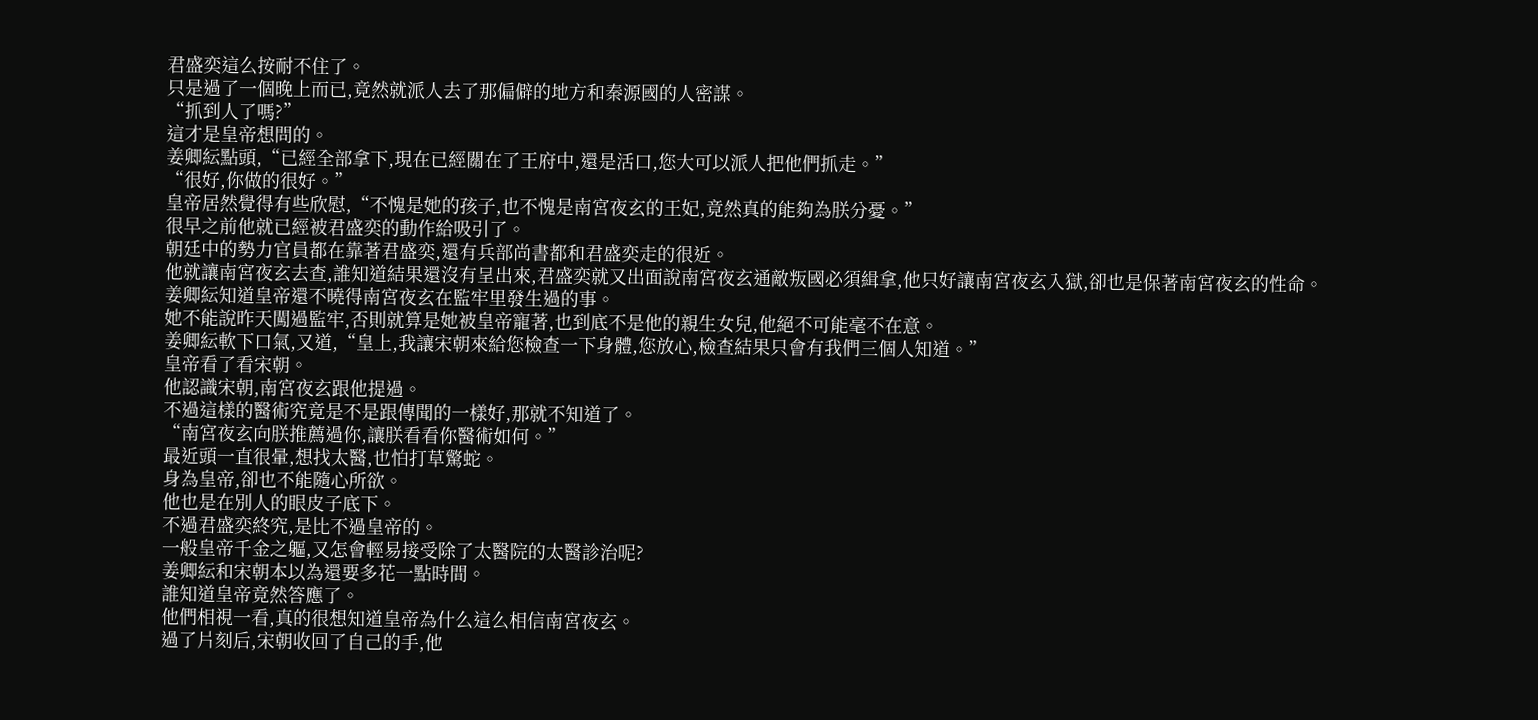君盛奕這么按耐不住了。
只是過了一個晚上而已,竟然就派人去了那偏僻的地方和秦源國的人密謀。
“抓到人了嗎?”
這才是皇帝想問的。
姜卿紜點頭,“已經全部拿下,現在已經關在了王府中,還是活口,您大可以派人把他們抓走。”
“很好,你做的很好。”
皇帝居然覺得有些欣慰,“不愧是她的孩子,也不愧是南宮夜玄的王妃,竟然真的能夠為朕分憂。”
很早之前他就已經被君盛奕的動作給吸引了。
朝廷中的勢力官員都在靠著君盛奕,還有兵部尚書都和君盛奕走的很近。
他就讓南宮夜玄去查,誰知道結果還沒有呈出來,君盛奕就又出面說南宮夜玄通敵叛國必須緝拿,他只好讓南宮夜玄入獄,卻也是保著南宮夜玄的性命。
姜卿紜知道皇帝還不曉得南宮夜玄在監牢里發生過的事。
她不能說昨天闖過監牢,否則就算是她被皇帝寵著,也到底不是他的親生女兒,他絕不可能毫不在意。
姜卿紜軟下口氣,又道,“皇上,我讓宋朝來給您檢查一下身體,您放心,檢查結果只會有我們三個人知道。”
皇帝看了看宋朝。
他認識宋朝,南宮夜玄跟他提過。
不過這樣的醫術究竟是不是跟傳聞的一樣好,那就不知道了。
“南宮夜玄向朕推薦過你,讓朕看看你醫術如何。”
最近頭一直很暈,想找太醫,也怕打草驚蛇。
身為皇帝,卻也不能隨心所欲。
他也是在別人的眼皮子底下。
不過君盛奕終究,是比不過皇帝的。
一般皇帝千金之軀,又怎會輕易接受除了太醫院的太醫診治呢?
姜卿紜和宋朝本以為還要多花一點時間。
誰知道皇帝竟然答應了。
他們相視一看,真的很想知道皇帝為什么這么相信南宮夜玄。
過了片刻后,宋朝收回了自己的手,他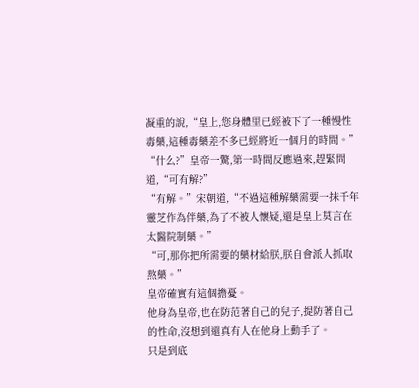凝重的說,“皇上,您身體里已經被下了一種慢性毒藥,這種毒藥差不多已經將近一個月的時間。”
“什么?”皇帝一驚,第一時間反應過來,趕緊問道,“可有解?”
“有解。”宋朝道,“不過這種解藥需要一抹千年靈芝作為伴藥,為了不被人懷疑,還是皇上莫言在太醫院制藥。”
“可,那你把所需要的藥材給朕,朕自會派人抓取熬藥。”
皇帝確實有這個擔憂。
他身為皇帝,也在防范著自己的兒子,提防著自己的性命,沒想到還真有人在他身上動手了。
只是到底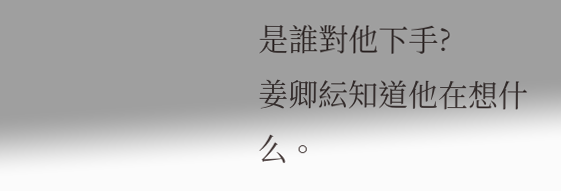是誰對他下手?
姜卿紜知道他在想什么。